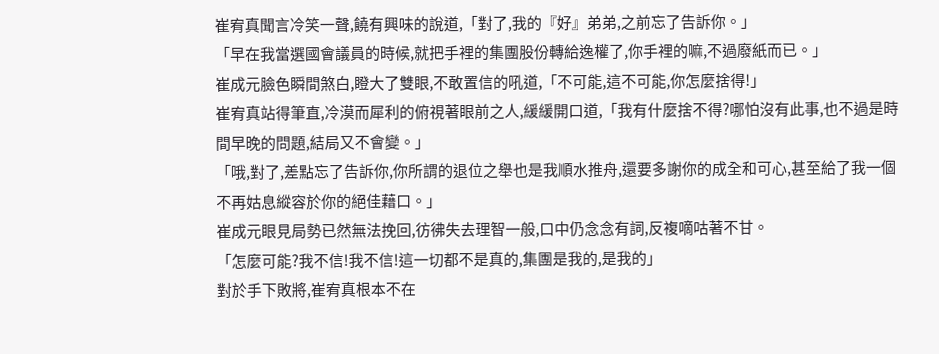崔宥真聞言冷笑一聲,饒有興味的說道,「對了,我的『好』弟弟,之前忘了告訴你。」
「早在我當選國會議員的時候,就把手裡的集團股份轉給逸權了,你手裡的嘛,不過廢紙而已。」
崔成元臉色瞬間煞白,瞪大了雙眼,不敢置信的吼道,「不可能,這不可能,你怎麼捨得!」
崔宥真站得筆直,冷漠而犀利的俯視著眼前之人,緩緩開口道,「我有什麼捨不得?哪怕沒有此事,也不過是時間早晚的問題,結局又不會變。」
「哦,對了,差點忘了告訴你,你所謂的退位之舉也是我順水推舟,還要多謝你的成全和可心,甚至給了我一個不再姑息縱容於你的絕佳藉口。」
崔成元眼見局勢已然無法挽回,彷彿失去理智一般,口中仍念念有詞,反複嘀咕著不甘。
「怎麼可能?我不信!我不信!這一切都不是真的,集團是我的,是我的」
對於手下敗將,崔宥真根本不在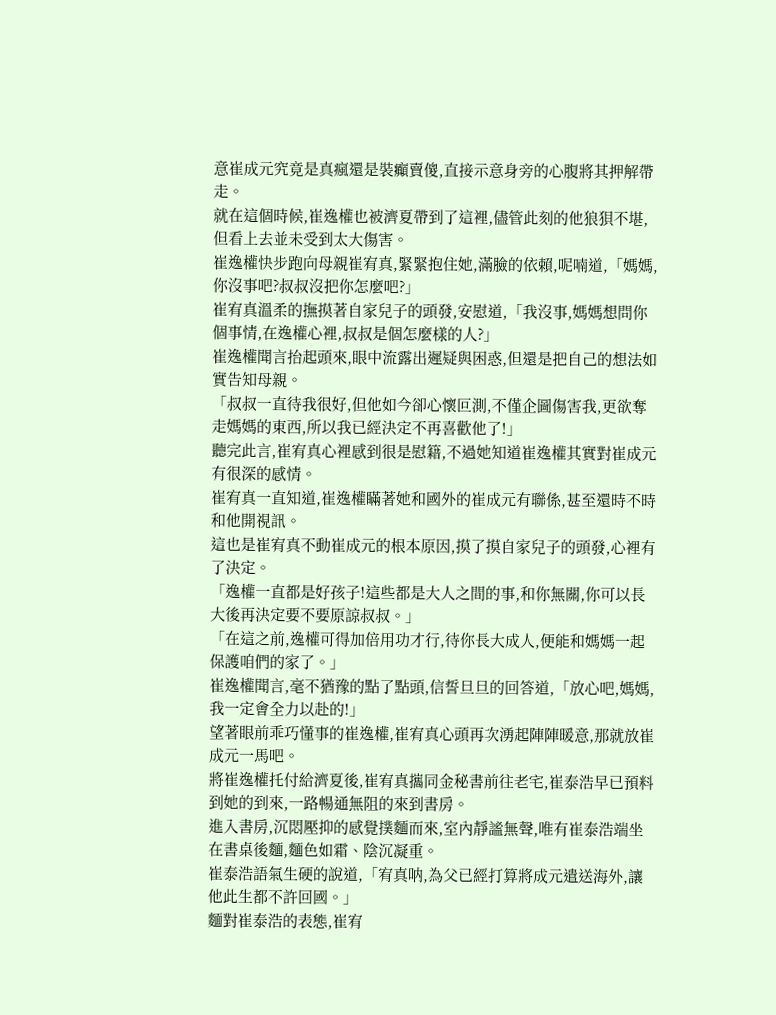意崔成元究竟是真瘋還是裝癲賣傻,直接示意身旁的心腹將其押解帶走。
就在這個時候,崔逸權也被濟夏帶到了這裡,儘管此刻的他狼狽不堪,但看上去並未受到太大傷害。
崔逸權快步跑向母親崔宥真,緊緊抱住她,滿臉的依賴,呢喃道,「媽媽,你沒事吧?叔叔沒把你怎麼吧?」
崔宥真溫柔的撫摸著自家兒子的頭發,安慰道,「我沒事,媽媽想問你個事情,在逸權心裡,叔叔是個怎麼樣的人?」
崔逸權聞言抬起頭來,眼中流露出遲疑與困惑,但還是把自己的想法如實告知母親。
「叔叔一直待我很好,但他如今卻心懷叵測,不僅企圖傷害我,更欲奪走媽媽的東西,所以我已經決定不再喜歡他了!」
聽完此言,崔宥真心裡感到很是慰籍,不過她知道崔逸權其實對崔成元有很深的感情。
崔宥真一直知道,崔逸權瞞著她和國外的崔成元有聯係,甚至還時不時和他開視訊。
這也是崔宥真不動崔成元的根本原因,摸了摸自家兒子的頭發,心裡有了決定。
「逸權一直都是好孩子!這些都是大人之間的事,和你無關,你可以長大後再決定要不要原諒叔叔。」
「在這之前,逸權可得加倍用功才行,待你長大成人,便能和媽媽一起保護咱們的家了。」
崔逸權聞言,毫不猶豫的點了點頭,信誓旦旦的回答道,「放心吧,媽媽,我一定會全力以赴的!」
望著眼前乖巧懂事的崔逸權,崔宥真心頭再次湧起陣陣暖意,那就放崔成元一馬吧。
將崔逸權托付給濟夏後,崔宥真攜同金秘書前往老宅,崔泰浩早已預料到她的到來,一路暢通無阻的來到書房。
進入書房,沉悶壓抑的感覺撲麵而來,室內靜謐無聲,唯有崔泰浩端坐在書桌後麵,麵色如霜、陰沉凝重。
崔泰浩語氣生硬的說道,「宥真呐,為父已經打算將成元遣送海外,讓他此生都不許回國。」
麵對崔泰浩的表態,崔宥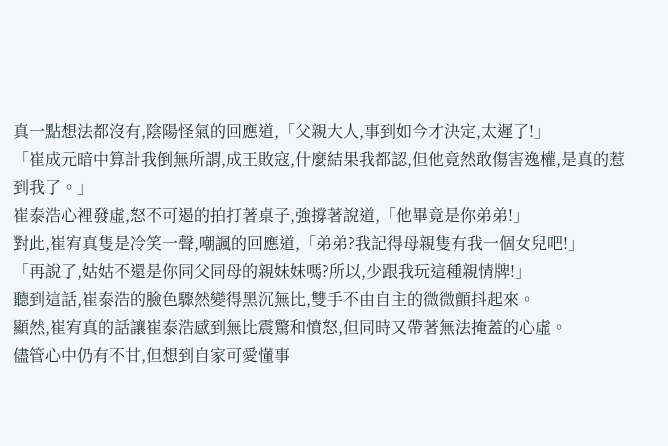真一點想法都沒有,陰陽怪氣的回應道,「父親大人,事到如今才決定,太遲了!」
「崔成元暗中算計我倒無所謂,成王敗寇,什麼結果我都認,但他竟然敢傷害逸權,是真的惹到我了。」
崔泰浩心裡發虛,怒不可遏的拍打著桌子,強撐著說道,「他畢竟是你弟弟!」
對此,崔宥真隻是冷笑一聲,嘲諷的回應道,「弟弟?我記得母親隻有我一個女兒吧!」
「再說了,姑姑不還是你同父同母的親妹妹嗎?所以,少跟我玩這種親情牌!」
聽到這話,崔泰浩的臉色驟然變得黑沉無比,雙手不由自主的微微顫抖起來。
顯然,崔宥真的話讓崔泰浩感到無比震驚和憤怒,但同時又帶著無法掩蓋的心虛。
儘管心中仍有不甘,但想到自家可愛懂事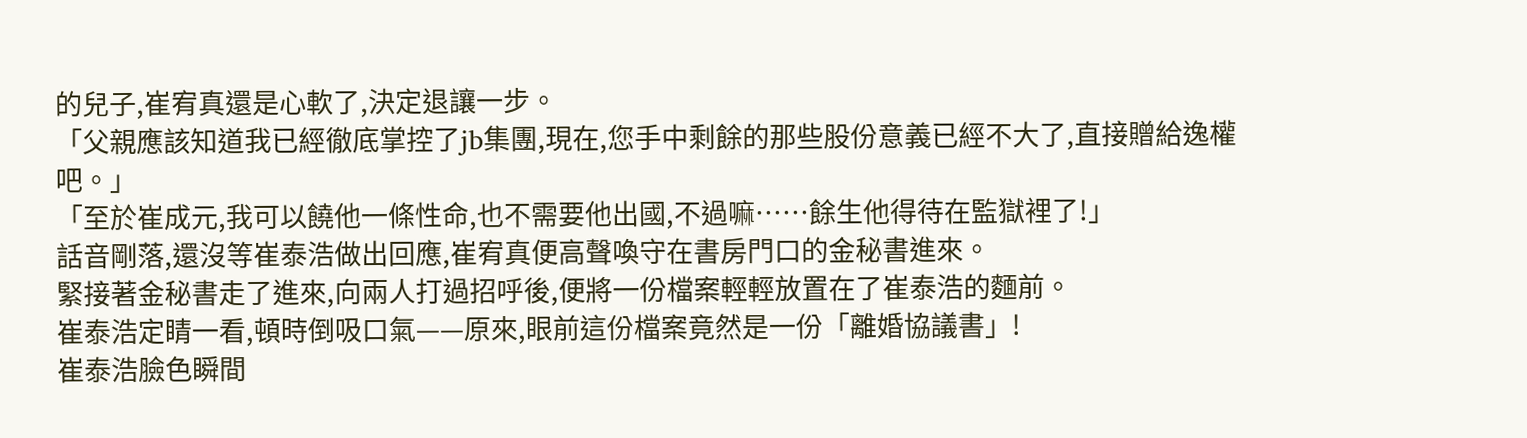的兒子,崔宥真還是心軟了,決定退讓一步。
「父親應該知道我已經徹底掌控了jb集團,現在,您手中剩餘的那些股份意義已經不大了,直接贈給逸權吧。」
「至於崔成元,我可以饒他一條性命,也不需要他出國,不過嘛……餘生他得待在監獄裡了!」
話音剛落,還沒等崔泰浩做出回應,崔宥真便高聲喚守在書房門口的金秘書進來。
緊接著金秘書走了進來,向兩人打過招呼後,便將一份檔案輕輕放置在了崔泰浩的麵前。
崔泰浩定睛一看,頓時倒吸口氣——原來,眼前這份檔案竟然是一份「離婚協議書」!
崔泰浩臉色瞬間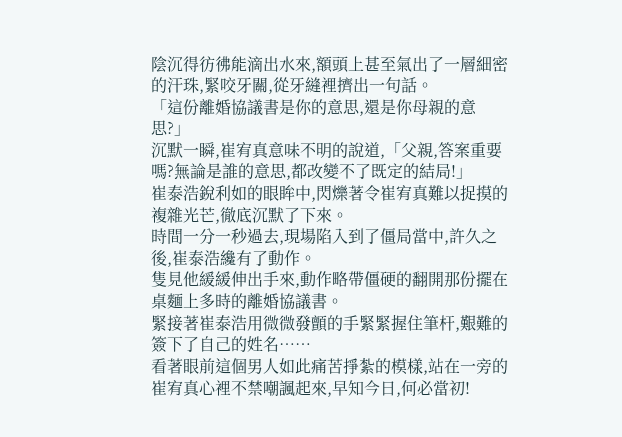陰沉得彷彿能滴出水來,額頭上甚至氣出了一層細密的汗珠,緊咬牙關,從牙縫裡擠出一句話。
「這份離婚協議書是你的意思,還是你母親的意思?」
沉默一瞬,崔宥真意味不明的說道,「父親,答案重要嗎?無論是誰的意思,都改變不了既定的結局!」
崔泰浩銳利如的眼眸中,閃爍著令崔宥真難以捉摸的複雜光芒,徹底沉默了下來。
時間一分一秒過去,現場陷入到了僵局當中,許久之後,崔泰浩纔有了動作。
隻見他緩緩伸出手來,動作略帶僵硬的翻開那份擺在桌麵上多時的離婚協議書。
緊接著崔泰浩用微微發顫的手緊緊握住筆杆,艱難的簽下了自己的姓名……
看著眼前這個男人如此痛苦掙紮的模樣,站在一旁的崔宥真心裡不禁嘲諷起來,早知今日,何必當初!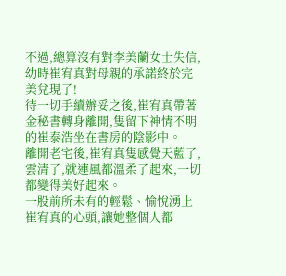不過,總算沒有對李美蘭女士失信,幼時崔宥真對母親的承諾終於完美兌現了!
待一切手續辦妥之後,崔宥真帶著金秘書轉身離開,隻留下神情不明的崔泰浩坐在書房的陰影中。
離開老宅後,崔宥真隻感覺天藍了,雲清了,就連風都溫柔了起來,一切都變得美好起來。
一股前所未有的輕鬆、愉悅湧上崔宥真的心頭,讓她整個人都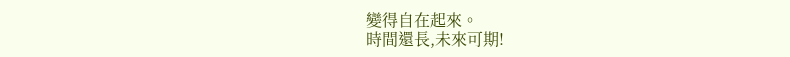變得自在起來。
時間還長,未來可期!